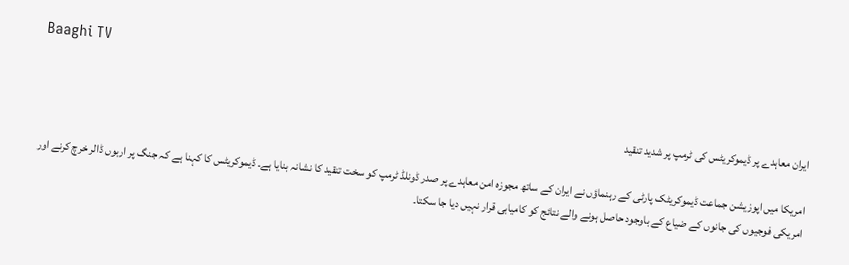Baaghi TV


ایران معاہدے پر ڈیموکریٹس کی ٹرمپ پر شدید تنقید

امریکا میں اپوزیشن جماعت ڈیموکریٹک پارٹی کے رہنماؤں نے ایران کے ساتھ مجوزہ امن معاہدے پر صدر ڈونلڈ ٹرمپ کو سخت تنقید کا نشانہ بنایا ہے۔ ڈیموکریٹس کا کہنا ہے کہ جنگ پر اربوں ڈالر خرچ کرنے اور امریکی فوجیوں کی جانوں کے ضیاع کے باوجود حاصل ہونے والے نتائج کو کامیابی قرار نہیں دیا جا سکتا۔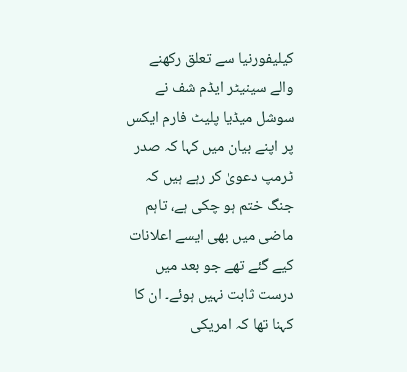کیلیفورنیا سے تعلق رکھنے والے سینیٹر ایڈم شف نے سوشل میڈیا پلیٹ فارم ایکس پر اپنے بیان میں کہا کہ صدر ٹرمپ دعویٰ کر رہے ہیں کہ جنگ ختم ہو چکی ہے، تاہم ماضی میں بھی ایسے اعلانات کیے گئے تھے جو بعد میں درست ثابت نہیں ہوئے۔ ان کا کہنا تھا کہ امریکی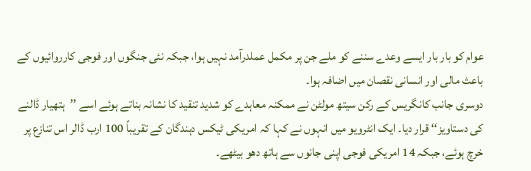عوام کو بار بار ایسے وعدے سننے کو ملے جن پر مکمل عملدرآمد نہیں ہوا، جبکہ نئی جنگوں اور فوجی کارروائیوں کے باعث مالی اور انسانی نقصان میں اضافہ ہوا۔
دوسری جانب کانگریس کے رکن سیتھ مولٹن نے ممکنہ معاہدے کو شدید تنقید کا نشانہ بناتے ہوئے اسے ’’ہتھیار ڈالنے کی دستاویز‘‘ قرار دیا۔ ایک انٹرویو میں انہوں نے کہا کہ امریکی ٹیکس دہندگان کے تقریباً 100 ارب ڈالر اس تنازع پر خرچ ہوئے، جبکہ 14 امریکی فوجی اپنی جانوں سے ہاتھ دھو بیٹھے۔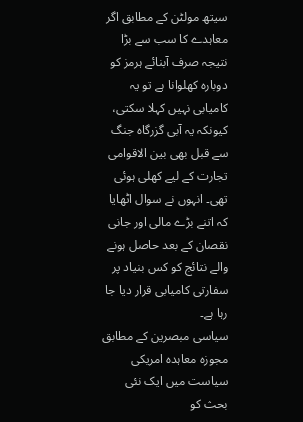سیتھ مولٹن کے مطابق اگر معاہدے کا سب سے بڑا نتیجہ صرف آبنائے ہرمز کو دوبارہ کھلوانا ہے تو یہ کامیابی نہیں کہلا سکتی، کیونکہ یہ آبی گزرگاہ جنگ سے قبل بھی بین الاقوامی تجارت کے لیے کھلی ہوئی تھی۔ انہوں نے سوال اٹھایا کہ اتنے بڑے مالی اور جانی نقصان کے بعد حاصل ہونے والے نتائج کو کس بنیاد پر سفارتی کامیابی قرار دیا جا رہا ہے۔
سیاسی مبصرین کے مطابق مجوزہ معاہدہ امریکی سیاست میں ایک نئی بحث کو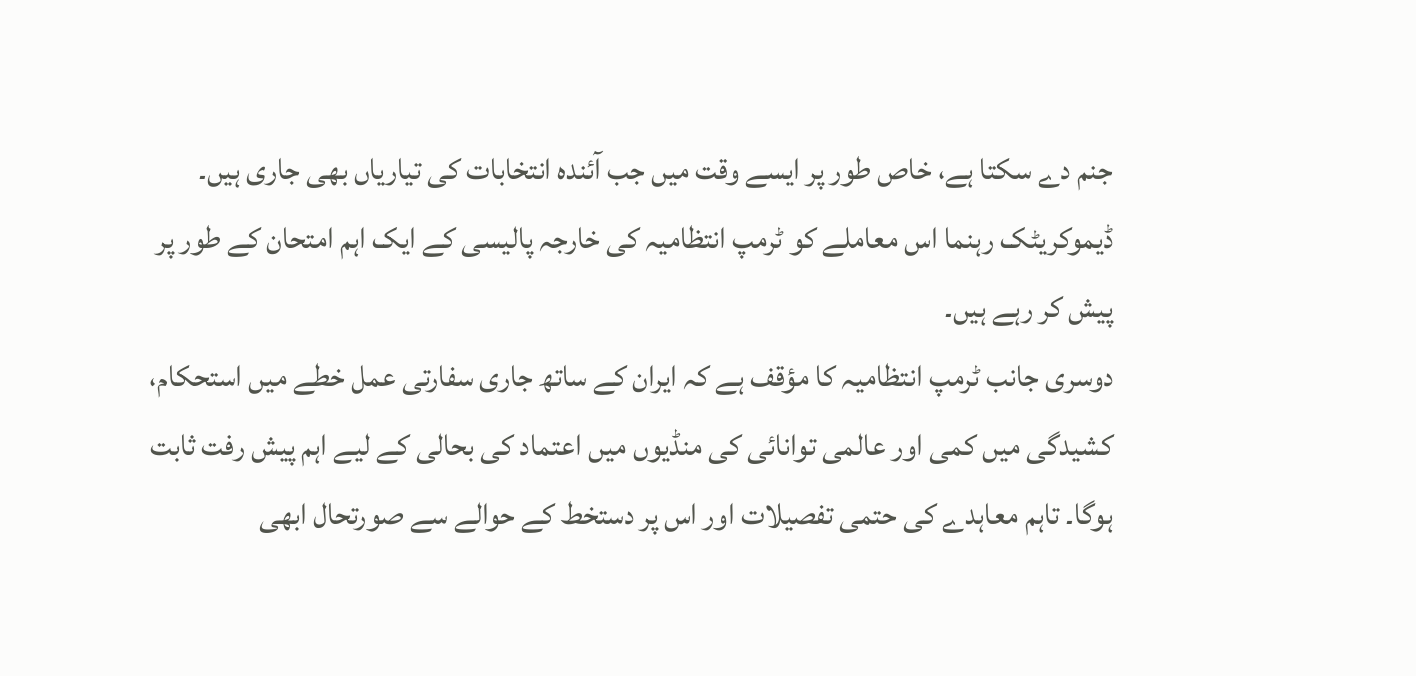جنم دے سکتا ہے، خاص طور پر ایسے وقت میں جب آئندہ انتخابات کی تیاریاں بھی جاری ہیں۔ ڈیموکریٹک رہنما اس معاملے کو ٹرمپ انتظامیہ کی خارجہ پالیسی کے ایک اہم امتحان کے طور پر پیش کر رہے ہیں۔
دوسری جانب ٹرمپ انتظامیہ کا مؤقف ہے کہ ایران کے ساتھ جاری سفارتی عمل خطے میں استحکام، کشیدگی میں کمی اور عالمی توانائی کی منڈیوں میں اعتماد کی بحالی کے لیے اہم پیش رفت ثابت ہوگا۔ تاہم معاہدے کی حتمی تفصیلات اور اس پر دستخط کے حوالے سے صورتحال ابھی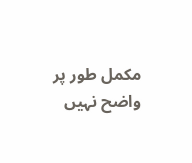مکمل طور پر واضح نہیں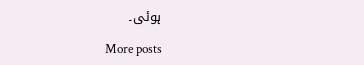ہوئی۔

More posts